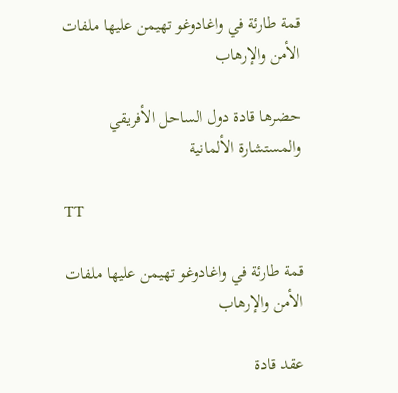قمة طارئة في واغادوغو تهيمن عليها ملفات الأمن والإرهاب

حضرها قادة دول الساحل الأفريقي والمستشارة الألمانية

TT

قمة طارئة في واغادوغو تهيمن عليها ملفات الأمن والإرهاب

عقد قادة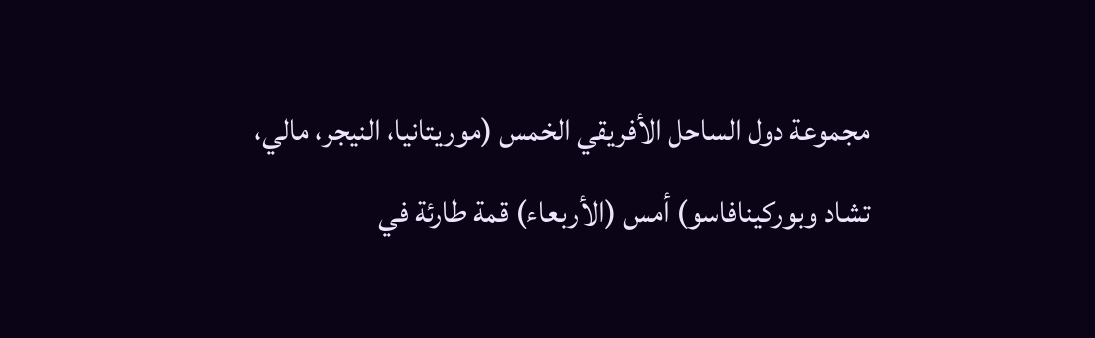مجموعة دول الساحل الأفريقي الخمس (موريتانيا، النيجر، مالي، تشاد وبوركينافاسو) أمس (الأربعاء) قمة طارئة في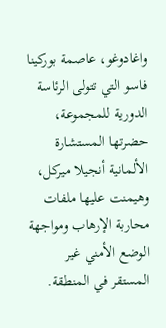واغادوغو، عاصمة بوركينا فاسو التي تتولى الرئاسة الدورية للمجموعة، حضرتها المستشارة الألمانية أنجيلا ميركل، وهيمنت عليها ملفات محاربة الإرهاب ومواجهة الوضع الأمني غير المستقر في المنطقة.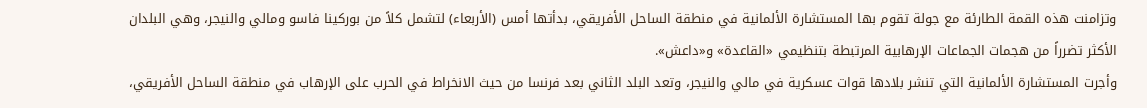وتزامنت هذه القمة الطارئة مع جولة تقوم بها المستشارة الألمانية في منطقة الساحل الأفريقي، بدأتها أمس (الأربعاء) لتشمل كلاً من بوركينا فاسو ومالي والنيجر، وهي البلدان الأكثر تضرراً من هجمات الجماعات الإرهابية المرتبطة بتنظيمي «القاعدة» و«داعش».
وأجرت المستشارة الألمانية التي تنشر بلادها قوات عسكرية في مالي والنيجر، وتعد البلد الثاني بعد فرنسا من حيث الانخراط في الحرب على الإرهاب في منطقة الساحل الأفريقي،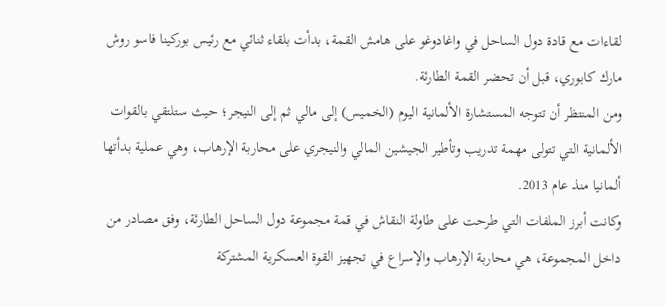لقاءات مع قادة دول الساحل في واغادوغو على هامش القمة، بدأت بلقاء ثنائي مع رئيس بوركينا فاسو روش مارك كابوري، قبل أن تحضر القمة الطارئة.
ومن المنتظر أن تتوجه المستشارة الألمانية اليوم (الخميس) إلى مالي ثم إلى النيجر؛ حيث ستلتقي بالقوات الألمانية التي تتولى مهمة تدريب وتأطير الجيشين المالي والنيجري على محاربة الإرهاب، وهي عملية بدأتها ألمانيا منذ عام 2013.
وكانت أبرز الملفات التي طرحت على طاولة النقاش في قمة مجموعة دول الساحل الطارئة، وفق مصادر من داخل المجموعة، هي محاربة الإرهاب والإسراع في تجهيز القوة العسكرية المشتركة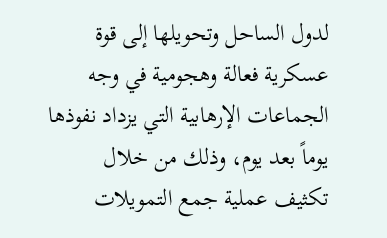لدول الساحل وتحويلها إلى قوة عسكرية فعالة وهجومية في وجه الجماعات الإرهابية التي يزداد نفوذها يوماً بعد يوم، وذلك من خلال تكثيف عملية جمع التمويلات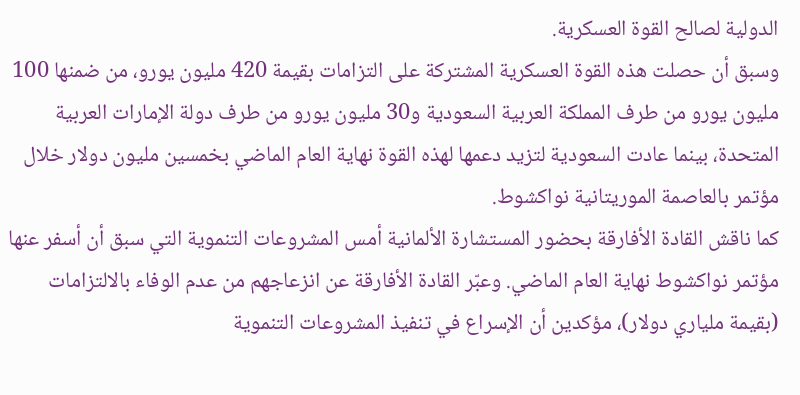الدولية لصالح القوة العسكرية.
وسبق أن حصلت هذه القوة العسكرية المشتركة على التزامات بقيمة 420 مليون يورو، من ضمنها 100 مليون يورو من طرف المملكة العربية السعودية و30 مليون يورو من طرف دولة الإمارات العربية المتحدة، بينما عادت السعودية لتزيد دعمها لهذه القوة نهاية العام الماضي بخمسين مليون دولار خلال مؤتمر بالعاصمة الموريتانية نواكشوط.
كما ناقش القادة الأفارقة بحضور المستشارة الألمانية أمس المشروعات التنموية التي سبق أن أسفر عنها مؤتمر نواكشوط نهاية العام الماضي. وعبّر القادة الأفارقة عن انزعاجهم من عدم الوفاء بالالتزامات (بقيمة ملياري دولار)، مؤكدين أن الإسراع في تنفيذ المشروعات التنموية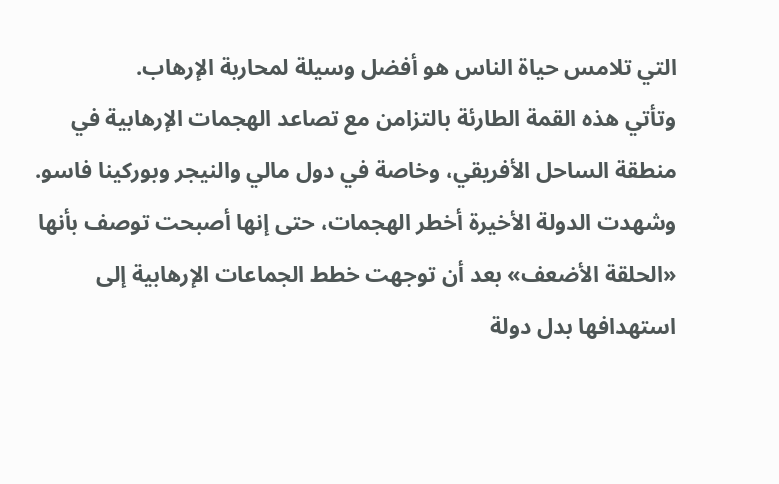التي تلامس حياة الناس هو أفضل وسيلة لمحاربة الإرهاب.
وتأتي هذه القمة الطارئة بالتزامن مع تصاعد الهجمات الإرهابية في منطقة الساحل الأفريقي، وخاصة في دول مالي والنيجر وبوركينا فاسو. وشهدت الدولة الأخيرة أخطر الهجمات، حتى إنها أصبحت توصف بأنها «الحلقة الأضعف» بعد أن توجهت خطط الجماعات الإرهابية إلى استهدافها بدل دولة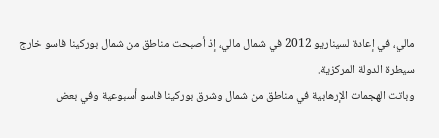مالي، في إعادة لسيناريو 2012 في شمال مالي، إذ أصبحت مناطق من شمال بوركينا فاسو خارج سيطرة الدولة المركزية.
وباتت الهجمات الإرهابية في مناطق من شمال وشرق بوركينا فاسو أسبوعية وفي بعض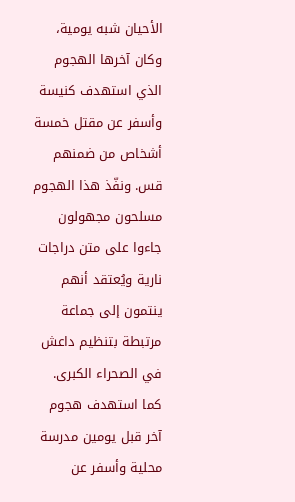الأحيان شبه يومية، وكان آخرها الهجوم الذي استهدف كنيسة وأسفر عن مقتل خمسة أشخاص من ضمنهم قس. ونفّذ هذا الهجوم مسلحون مجهولون جاءوا على متن دراجات نارية ويُعتقد أنهم ينتمون إلى جماعة مرتبطة بتنظيم داعش في الصحراء الكبرى. كما استهدف هجوم آخر قبل يومين مدرسة محلية وأسفر عن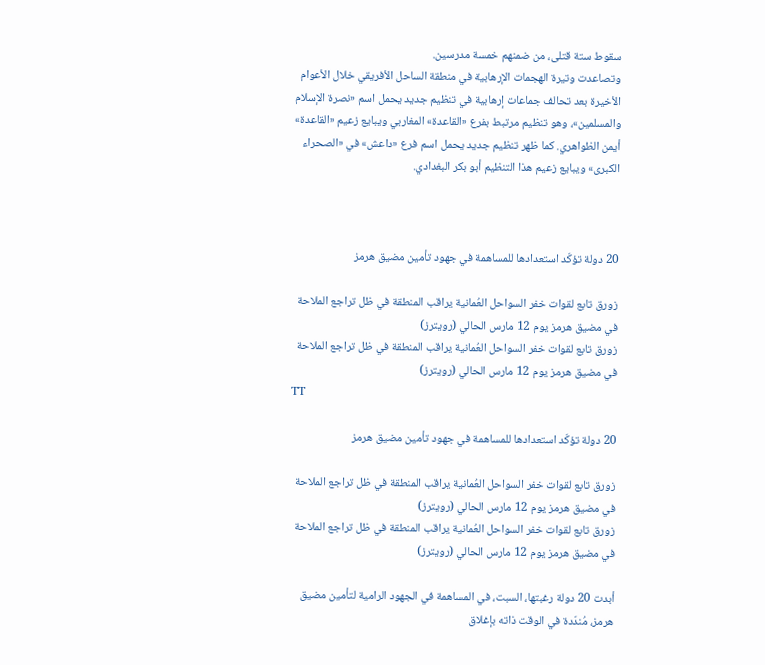سقوط ستة قتلى، من ضمنهم خمسة مدرسين.
وتصاعدت وتيرة الهجمات الإرهابية في منطقة الساحل الأفريقي خلال الأعوام الأخيرة بعد تحالف جماعات إرهابية في تنظيم جديد يحمل اسم «نصرة الإسلام والمسلمين»، وهو تنظيم مرتبط بفرع «القاعدة» المغاربي ويبايع زعيم «القاعدة» أيمن الظواهري. كما ظهر تنظيم جديد يحمل اسم فرع «داعش» في «الصحراء الكبرى» ويبايع زعيم هذا التنظيم أبو بكر البغدادي.



20 دولة تؤكّد استعدادها للمساهمة في جهود تأمين مضيق هرمز

زورق تابع لقوات خفر السواحل العُمانية يراقب المنطقة في ظل تراجع الملاحة في مضيق هرمز يوم 12 مارس الحالي (رويترز)
زورق تابع لقوات خفر السواحل العُمانية يراقب المنطقة في ظل تراجع الملاحة في مضيق هرمز يوم 12 مارس الحالي (رويترز)
TT

20 دولة تؤكّد استعدادها للمساهمة في جهود تأمين مضيق هرمز

زورق تابع لقوات خفر السواحل العُمانية يراقب المنطقة في ظل تراجع الملاحة في مضيق هرمز يوم 12 مارس الحالي (رويترز)
زورق تابع لقوات خفر السواحل العُمانية يراقب المنطقة في ظل تراجع الملاحة في مضيق هرمز يوم 12 مارس الحالي (رويترز)

أبدت 20 دولة رغبتها، السبت، في المساهمة في الجهود الرامية لتأمين مضيق هرمز، مُندّدة في الوقت ذاته بإغلاق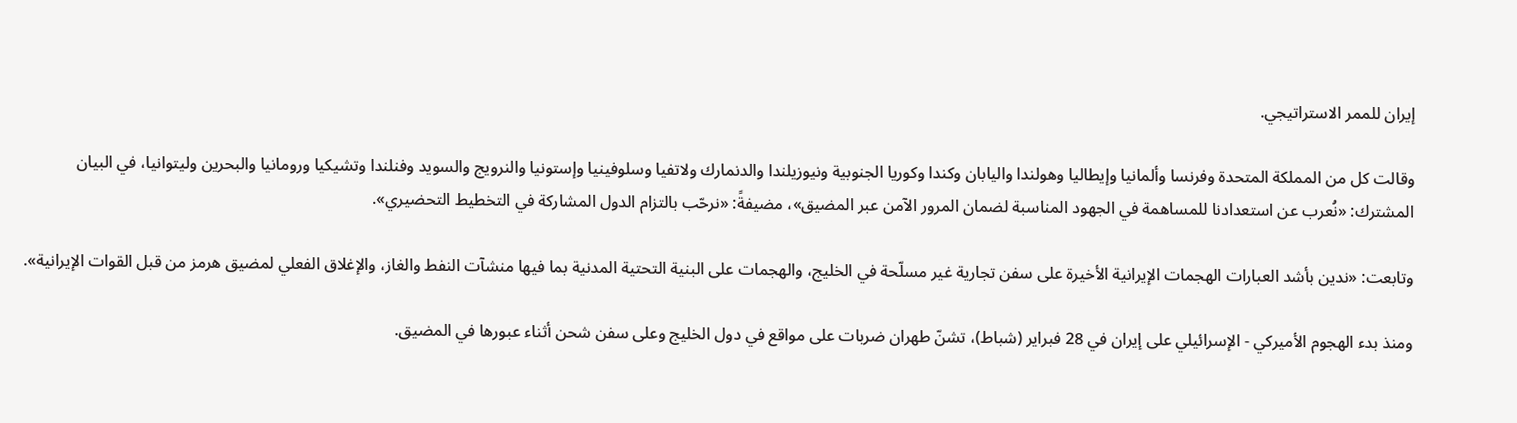إيران للممر الاستراتيجي.

وقالت كل من المملكة المتحدة وفرنسا وألمانيا وإيطاليا وهولندا واليابان وكندا وكوريا الجنوبية ونيوزيلندا والدنمارك ولاتفيا وسلوفينيا وإستونيا والنرويج والسويد وفنلندا وتشيكيا ورومانيا والبحرين وليتوانيا، في البيان المشترك: «نُعرب عن استعدادنا للمساهمة في الجهود المناسبة لضمان المرور الآمن عبر المضيق»، مضيفةً: «نرحّب بالتزام الدول المشاركة في التخطيط التحضيري».

وتابعت: «ندين بأشد العبارات الهجمات الإيرانية الأخيرة على سفن تجارية غير مسلّحة في الخليج، والهجمات على البنية التحتية المدنية بما فيها منشآت النفط والغاز، والإغلاق الفعلي لمضيق هرمز من قبل القوات الإيرانية».

ومنذ بدء الهجوم الأميركي - الإسرائيلي على إيران في 28 فبراير (شباط)، تشنّ طهران ضربات على مواقع في دول الخليج وعلى سفن شحن أثناء عبورها في المضيق.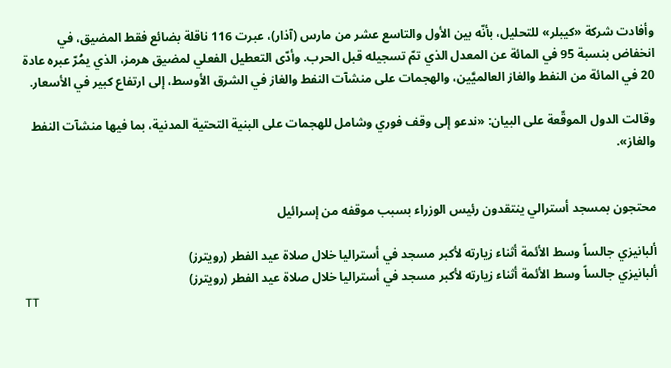وأفادت شركة «كيبلر» للتحليل، بأنّه بين الأول والتاسع عشر من مارس (آذار)، عبرت 116 ناقلة بضائع فقط المضيق، في انخفاض بنسبة 95 في المائة عن المعدل الذي تمّ تسجيله قبل الحرب. وأدّى التعطيل الفعلي لمضيق هرمز، الذي يمُرّ عبره عادة 20 في المائة من النفط والغاز العالميَّين، والهجمات على منشآت النفط والغاز في الشرق الأوسط، إلى ارتفاع كبير في الأسعار.

وقالت الدول الموقّعة على البيان: «ندعو إلى وقف فوري وشامل للهجمات على البنية التحتية المدنية، بما فيها منشآت النفط والغاز».


محتجون بمسجد أسترالي ينتقدون رئيس الوزراء بسبب موقفه من إسرائيل

ألبانيزي جالساً وسط الأئمة أثناء زيارته لأكبر مسجد في أستراليا خلال صلاة عيد الفطر (رويترز)
ألبانيزي جالساً وسط الأئمة أثناء زيارته لأكبر مسجد في أستراليا خلال صلاة عيد الفطر (رويترز)
TT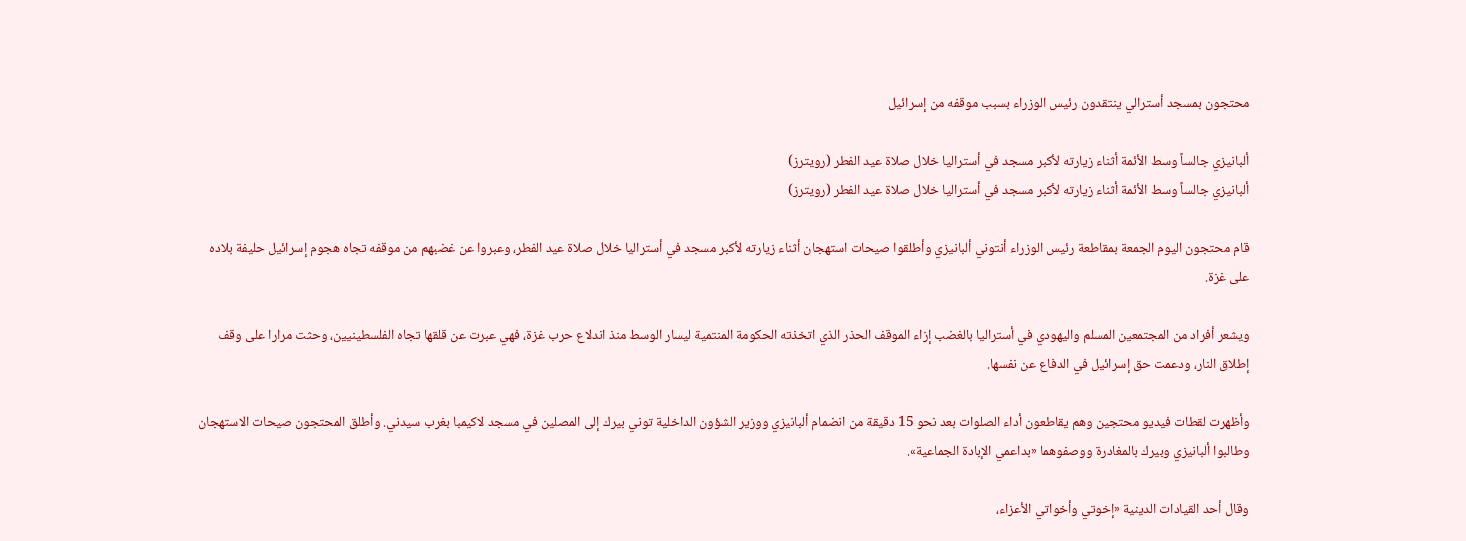محتجون بمسجد أسترالي ينتقدون رئيس الوزراء بسبب موقفه من إسرائيل

ألبانيزي جالساً وسط الأئمة أثناء زيارته لأكبر مسجد في أستراليا خلال صلاة عيد الفطر (رويترز)
ألبانيزي جالساً وسط الأئمة أثناء زيارته لأكبر مسجد في أستراليا خلال صلاة عيد الفطر (رويترز)

قام محتجون اليوم الجمعة بمقاطعة رئيس الوزراء أنتوني ألبانيزي وأطلقوا صيحات استهجان أثناء زيارته لأكبر مسجد في أستراليا خلال صلاة عيد الفطر، وعبروا عن غضبهم من موقفه تجاه هجوم إسرائيل حليفة بلاده على غزة.

ويشعر أفراد من المجتمعين المسلم واليهودي في أستراليا بالغضب إزاء الموقف الحذر الذي اتخذته الحكومة المنتمية ليسار الوسط منذ اندلاع حرب غزة، فهي عبرت عن قلقها تجاه الفلسطينيين، وحثت مرارا على وقف إطلاق النار، ودعمت حق إسرائيل في الدفاع عن نفسها.

وأظهرت لقطات فيديو محتجين وهم يقاطعون أداء الصلوات بعد نحو 15 دقيقة من انضمام ألبانيزي ووزير الشؤون الداخلية توني بيرك إلى المصلين في مسجد لاكيمبا بغرب سيدني. وأطلق المحتجون صيحات الاستهجان وطالبوا ألبانيزي وبيرك بالمغادرة ووصفوهما «بداعمي الإبادة الجماعية».

وقال أحد القيادات الدينية «إخوتي وأخواتي الأعزاء،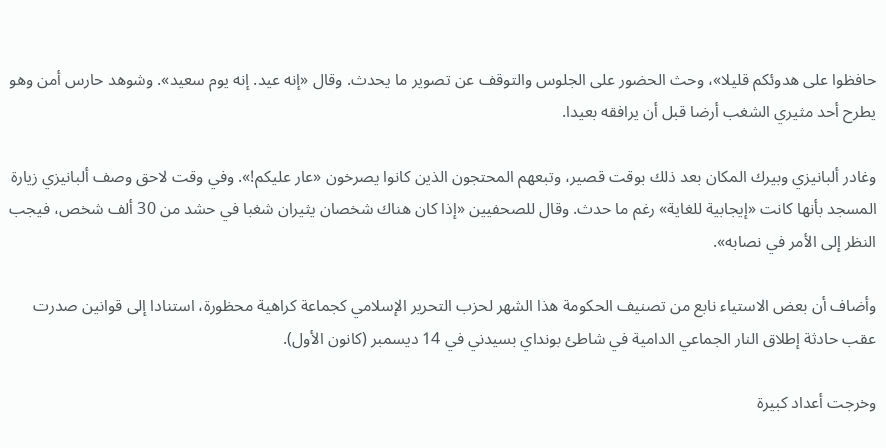حافظوا على هدوئكم قليلا»، وحث الحضور على الجلوس والتوقف عن تصوير ما يحدث. وقال «إنه عيد. إنه يوم سعيد». وشوهد حارس أمن وهو يطرح أحد مثيري الشغب أرضا قبل أن يرافقه بعيدا.

وغادر ألبانيزي وبيرك المكان بعد ذلك بوقت قصير، وتبعهم المحتجون الذين كانوا يصرخون «عار عليكم!». وفي وقت لاحق وصف ألبانيزي زيارة المسجد بأنها كانت «إيجابية للغاية» رغم ما حدث. وقال للصحفيين «إذا كان هناك شخصان يثيران شغبا في حشد من 30 ألف شخص، فيجب النظر إلى الأمر في نصابه».

وأضاف أن بعض الاستياء نابع من تصنيف الحكومة هذا الشهر لحزب التحرير الإسلامي كجماعة كراهية محظورة، استنادا إلى قوانين صدرت عقب حادثة إطلاق النار الجماعي الدامية في شاطئ بونداي بسيدني في 14 ديسمبر (كانون الأول).

وخرجت أعداد كبيرة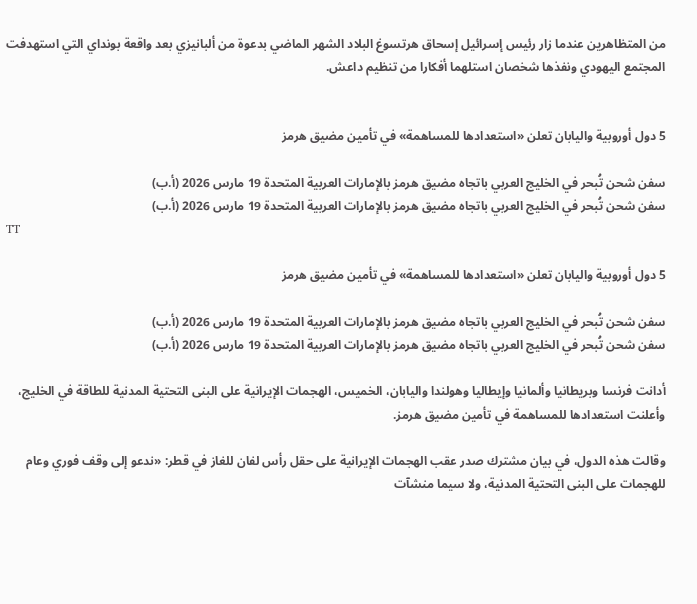من المتظاهرين عندما زار رئيس إسرائيل إسحاق هرتسوغ البلاد الشهر الماضي بدعوة من ألبانيزي بعد واقعة بونداي التي استهدفت المجتمع اليهودي ونفذها شخصان استلهما أفكارا من تنظيم داعش.


5 دول أوروبية واليابان تعلن «استعدادها للمساهمة» في تأمين مضيق هرمز

سفن شحن تُبحر في الخليج العربي باتجاه مضيق هرمز بالإمارات العربية المتحدة 19 مارس 2026 (أ.ب)
سفن شحن تُبحر في الخليج العربي باتجاه مضيق هرمز بالإمارات العربية المتحدة 19 مارس 2026 (أ.ب)
TT

5 دول أوروبية واليابان تعلن «استعدادها للمساهمة» في تأمين مضيق هرمز

سفن شحن تُبحر في الخليج العربي باتجاه مضيق هرمز بالإمارات العربية المتحدة 19 مارس 2026 (أ.ب)
سفن شحن تُبحر في الخليج العربي باتجاه مضيق هرمز بالإمارات العربية المتحدة 19 مارس 2026 (أ.ب)

أدانت فرنسا وبريطانيا وألمانيا وإيطاليا وهولندا واليابان، الخميس، الهجمات الإيرانية على البنى التحتية المدنية للطاقة في الخليج، وأعلنت استعدادها للمساهمة في تأمين مضيق هرمز.

وقالت هذه الدول، في بيان مشترك صدر عقب الهجمات الإيرانية على حقل رأس لفان للغاز في قطر: «ندعو إلى وقف فوري وعام للهجمات على البنى التحتية المدنية، ولا سيما منشآت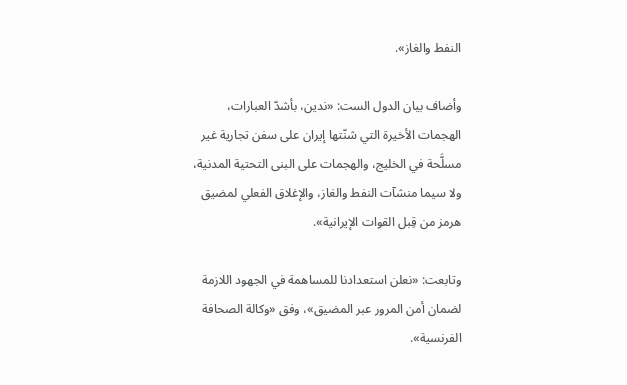النفط والغاز».

وأضاف بيان الدول الست: «ندين، بأشدّ العبارات، الهجمات الأخيرة التي شنّتها إيران على سفن تجارية غير مسلَّحة في الخليج، والهجمات على البنى التحتية المدنية، ولا سيما منشآت النفط والغاز، والإغلاق الفعلي لمضيق هرمز من قِبل القوات الإيرانية».

وتابعت: «نعلن استعدادنا للمساهمة في الجهود اللازمة لضمان أمن المرور عبر المضيق»، وفق «وكالة الصحافة الفرنسية».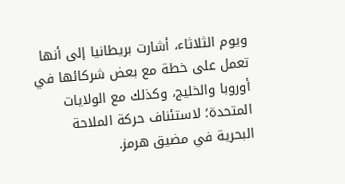ويوم الثلاثاء، أشارت بريطانيا إلى أنها تعمل على خطة مع بعض شركائها في أوروبا والخليج، وكذلك مع الولايات المتحدة؛ لاستئناف حركة الملاحة البحرية في مضيق هرمز.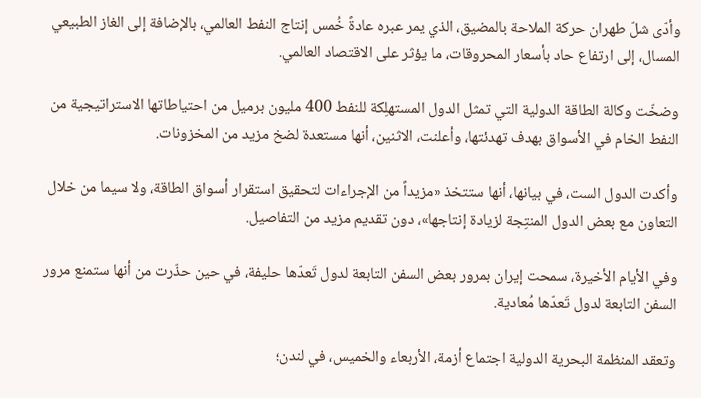وأدّى شلّ طهران حركة الملاحة بالمضيق، الذي يمر عبره عادةً خُمس إنتاج النفط العالمي، بالإضافة إلى الغاز الطبيعي المسال، إلى ارتفاع حاد بأسعار المحروقات، ما يؤثر على الاقتصاد العالمي.

وضخّت وكالة الطاقة الدولية التي تمثل الدول المستهلِكة للنفط 400 مليون برميل من احتياطاتها الاستراتيجية من النفط الخام في الأسواق بهدف تهدئتها، وأعلنت، الاثنين، أنها مستعدة لضخ مزيد من المخزونات.

وأكدت الدول الست، في بيانها، أنها ستتخذ «مزيداً من الإجراءات لتحقيق استقرار أسواق الطاقة، ولا سيما من خلال التعاون مع بعض الدول المنتِجة لزيادة إنتاجها»، دون تقديم مزيد من التفاصيل.

وفي الأيام الأخيرة، سمحت إيران بمرور بعض السفن التابعة لدول تَعدّها حليفة، في حين حذّرت من أنها ستمنع مرور السفن التابعة لدول تَعدّها مُعادية.

وتعقد المنظمة البحرية الدولية اجتماع أزمة، الأربعاء والخميس، في لندن؛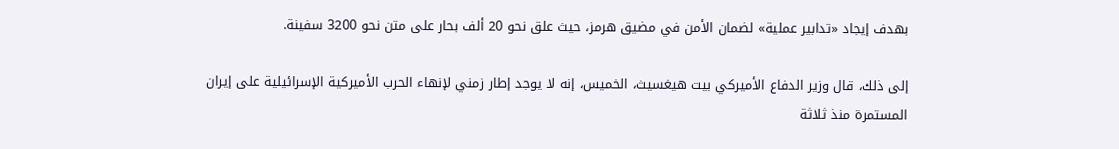بهدف إيجاد «تدابير عملية» لضمان الأمن في مضيق هرمز، حيث علق نحو 20 ألف بحار على متن نحو 3200 سفينة.

إلى ذلك، قال وزير الدفاع الأميركي بيت هيغسيث، الخميس، إنه لا يوجد إطار زمني لإنهاء الحرب الأميركية الإسرائيلية على إيران المستمرة منذ ثلاثة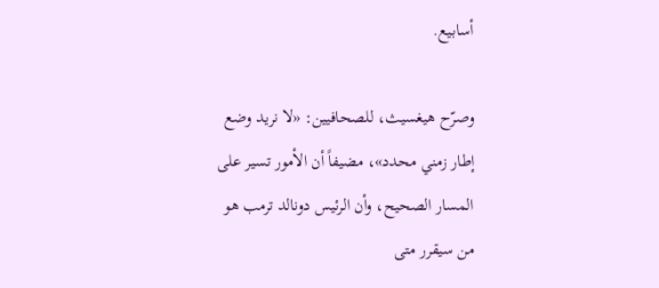أسابيع.

وصرّح هيغسيث، للصحافيين: «لا نريد وضع إطار زمني محدد»، مضيفاً أن الأمور تسير على المسار الصحيح، وأن الرئيس دونالد ترمب هو من سيقرر متى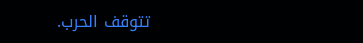تتوقف الحرب.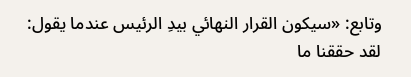وتابع: «سيكون القرار النهائي بيدِ الرئيس عندما يقول: لقد حققنا ما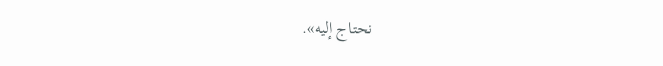نحتاج إليه».